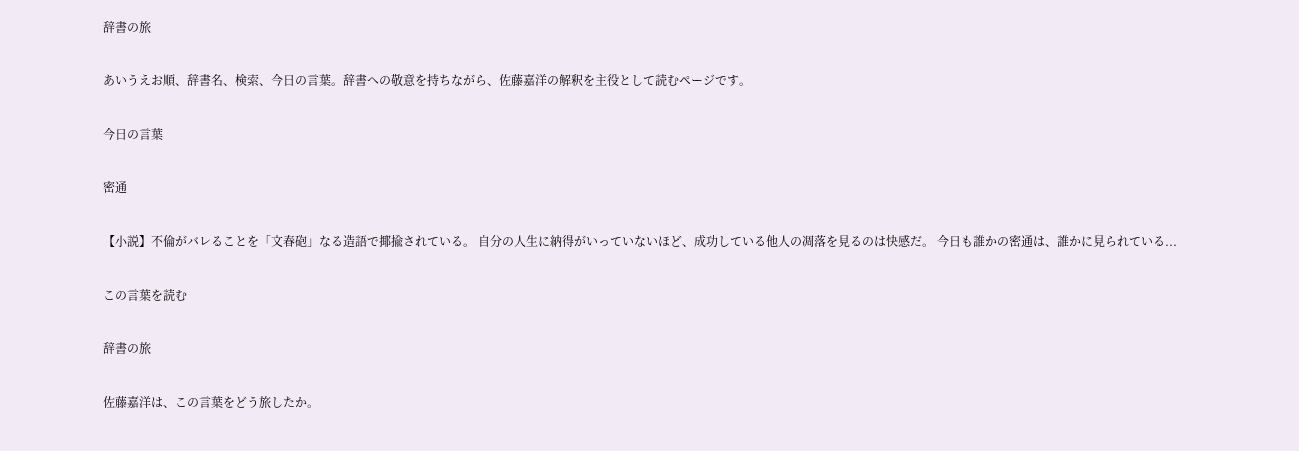辞書の旅

あいうえお順、辞書名、検索、今日の言葉。辞書への敬意を持ちながら、佐藤嘉洋の解釈を主役として読むページです。

今日の言葉

密通

【小説】不倫がバレることを「文春砲」なる造語で揶揄されている。 自分の人生に納得がいっていないほど、成功している他人の凋落を見るのは快感だ。 今日も誰かの密通は、誰かに見られている...

この言葉を読む

辞書の旅

佐藤嘉洋は、この言葉をどう旅したか。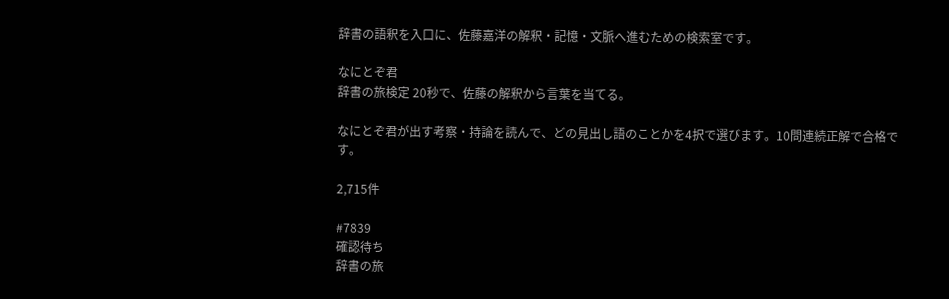辞書の語釈を入口に、佐藤嘉洋の解釈・記憶・文脈へ進むための検索室です。

なにとぞ君
辞書の旅検定 20秒で、佐藤の解釈から言葉を当てる。

なにとぞ君が出す考察・持論を読んで、どの見出し語のことかを4択で選びます。10問連続正解で合格です。

2,715件

#7839
確認待ち
辞書の旅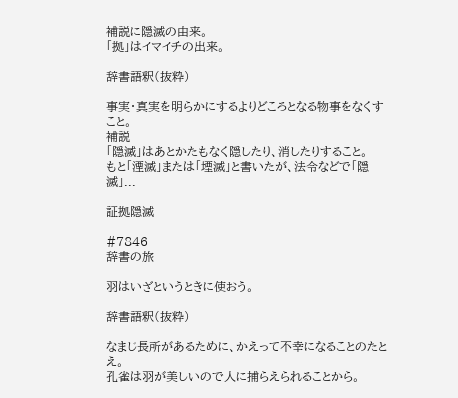補説に隠滅の由来。
「拠」はイマイチの出来。

辞書語釈(抜粋)

事実・真実を明らかにするよりどころとなる物事をなくすこと。
補説
「隠滅」はあとかたもなく隠したり、消したりすること。
もと「湮滅」または「堙滅」と書いたが、法令などで「隠滅」...

証拠隠滅

#7846
辞書の旅

羽はいざというときに使おう。

辞書語釈(抜粋)

なまじ長所があるために、かえって不幸になることのたとえ。
孔雀は羽が美しいので人に捕らえられることから。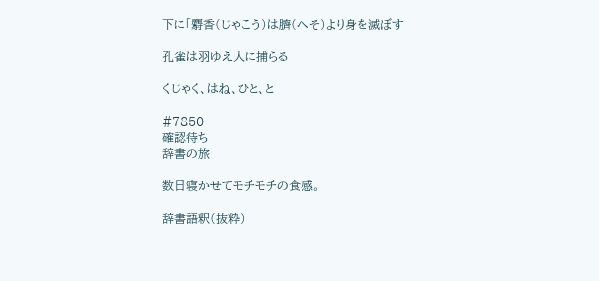下に「麝香(じゃこう)は臍(へそ)より身を滅ぼす

孔雀は羽ゆえ人に捕らる

くじゃく、はね、ひと、と

#7850
確認待ち
辞書の旅

数日寝かせてモチモチの食感。

辞書語釈(抜粋)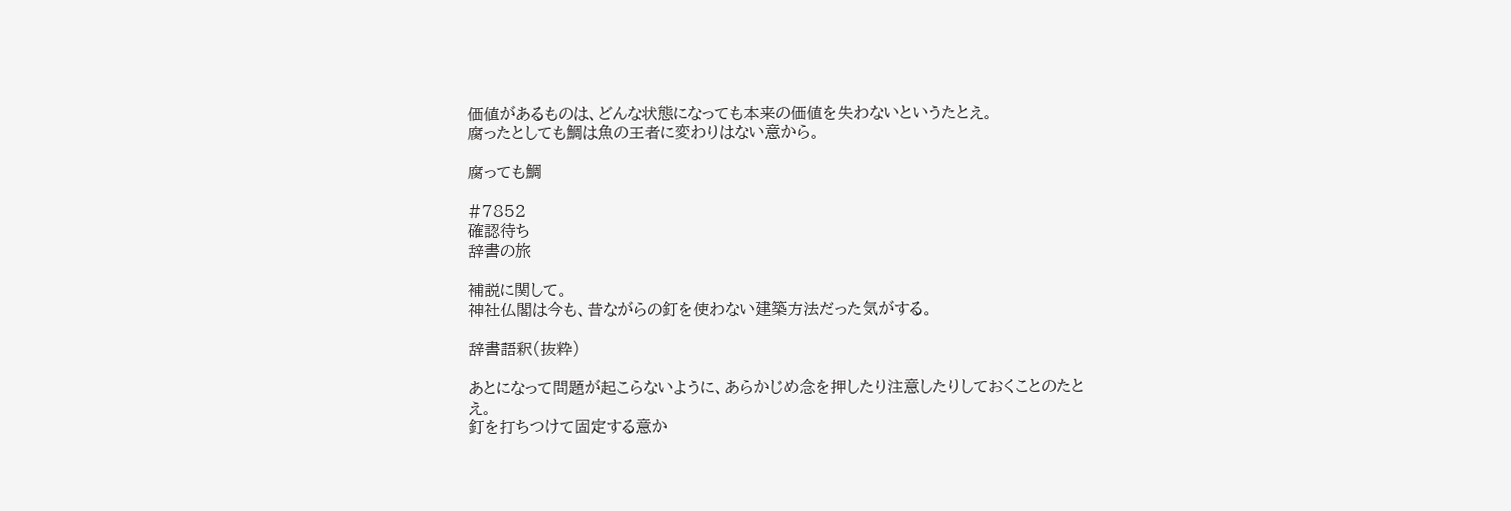価値があるものは、どんな状態になっても本来の価値を失わないというたとえ。
腐ったとしても鯛は魚の王者に変わりはない意から。

腐っても鯛

#7852
確認待ち
辞書の旅

補説に関して。
神社仏閣は今も、昔ながらの釘を使わない建築方法だった気がする。

辞書語釈(抜粋)

あとになって問題が起こらないように、あらかじめ念を押したり注意したりしておくことのたとえ。
釘を打ちつけて固定する意か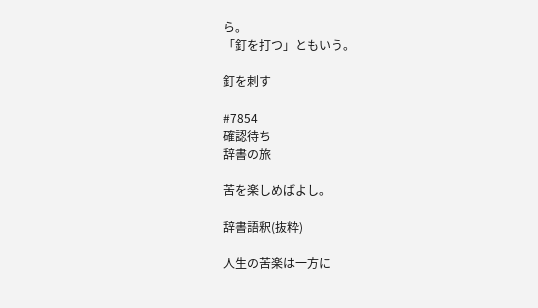ら。
「釘を打つ」ともいう。

釘を刺す

#7854
確認待ち
辞書の旅

苦を楽しめばよし。

辞書語釈(抜粋)

人生の苦楽は一方に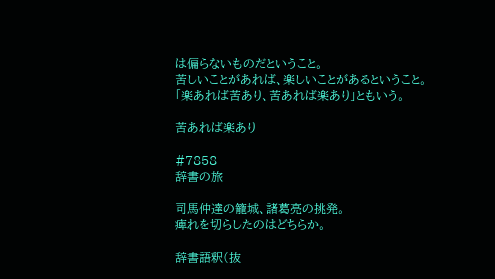は偏らないものだということ。
苦しいことがあれば、楽しいことがあるということ。
「楽あれば苦あり、苦あれば楽あり」ともいう。

苦あれば楽あり

#7858
辞書の旅

司馬仲達の籠城、諸葛亮の挑発。
痺れを切らしたのはどちらか。

辞書語釈(抜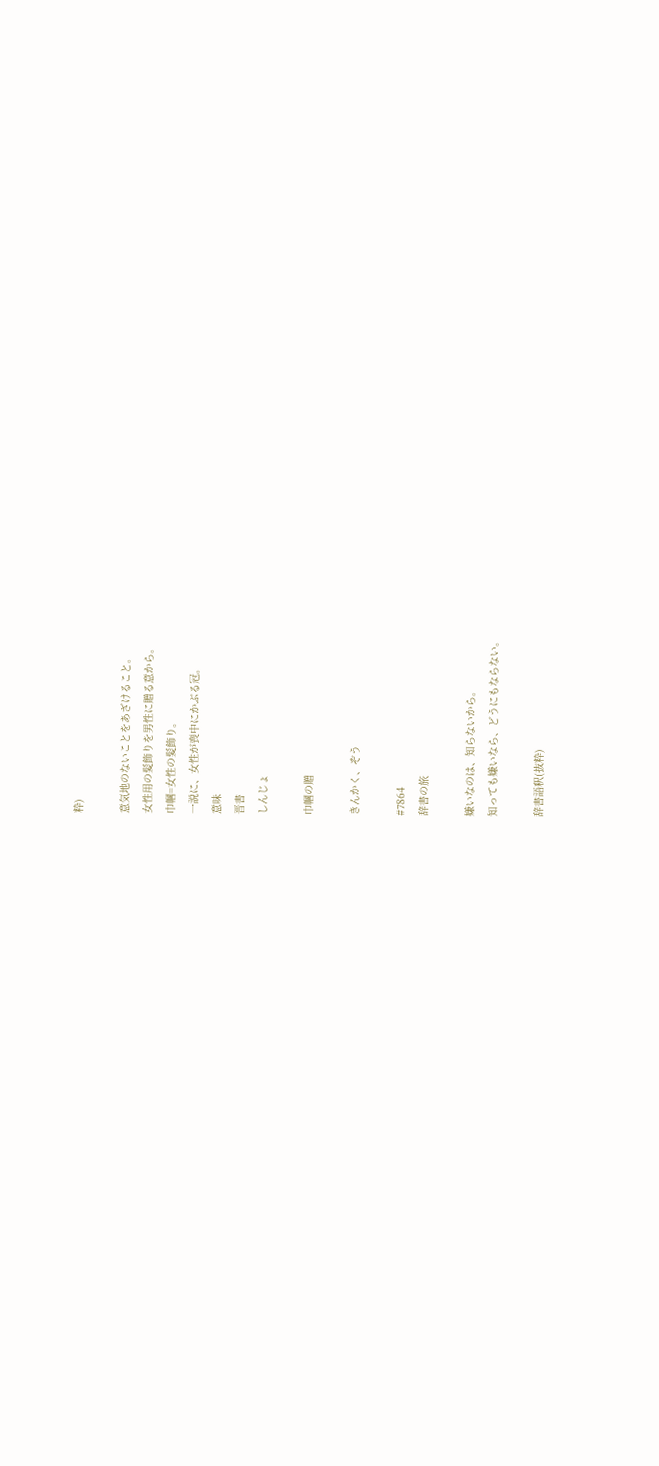粋)

意気地のないことをあざけること。
女性用の髪飾りを男性に贈る意から。
巾幗=女性の髪飾り。
一説に、女性が喪中にかぶる冠。
意味
晋書
しんじょ

巾幗の贈

きんかく、ぞう

#7864
辞書の旅

嫌いなのは、知らないから。
知っても嫌いなら、どうにもならない。

辞書語釈(抜粋)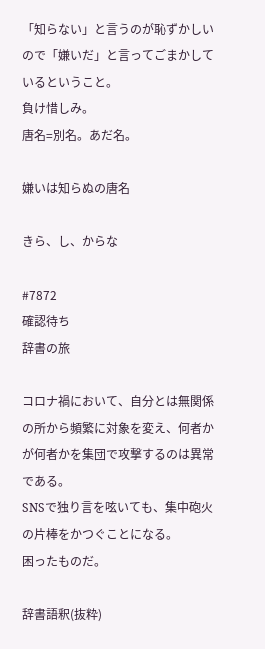「知らない」と言うのが恥ずかしいので「嫌いだ」と言ってごまかしているということ。
負け惜しみ。
唐名=別名。あだ名。

嫌いは知らぬの唐名

きら、し、からな

#7872
確認待ち
辞書の旅

コロナ禍において、自分とは無関係の所から頻繁に対象を変え、何者かが何者かを集団で攻撃するのは異常である。
SNSで独り言を呟いても、集中砲火の片棒をかつぐことになる。
困ったものだ。

辞書語釈(抜粋)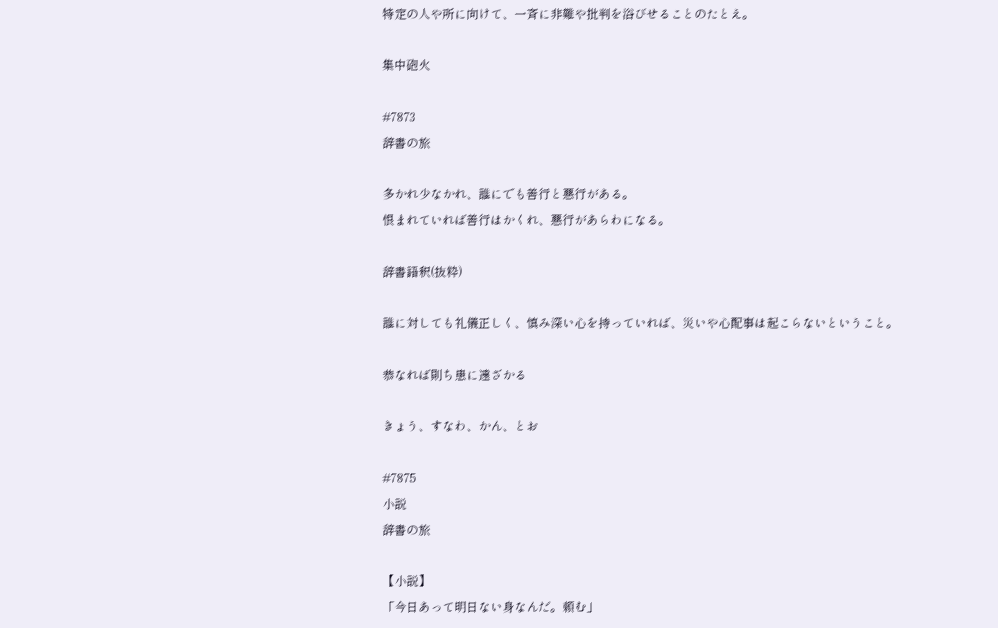特定の人や所に向けて、一斉に非難や批判を浴びせることのたとえ。

集中砲火

#7873
辞書の旅

多かれ少なかれ、誰にでも善行と悪行がある。
恨まれていれば善行はかくれ、悪行があらわになる。

辞書語釈(抜粋)

誰に対しても礼儀正しく、慎み深い心を持っていれば、災いや心配事は起こらないということ。

恭なれば則ち患に遠ざかる

きょう、すなわ、かん、とお

#7875
小説
辞書の旅

【小説】
「今日あって明日ない身なんだ。頼む」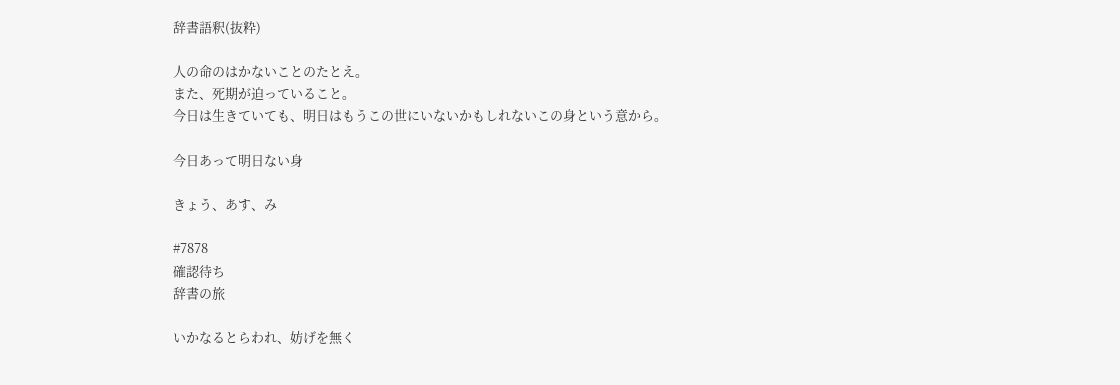辞書語釈(抜粋)

人の命のはかないことのたとえ。
また、死期が迫っていること。
今日は生きていても、明日はもうこの世にいないかもしれないこの身という意から。

今日あって明日ない身

きょう、あす、み

#7878
確認待ち
辞書の旅

いかなるとらわれ、妨げを無く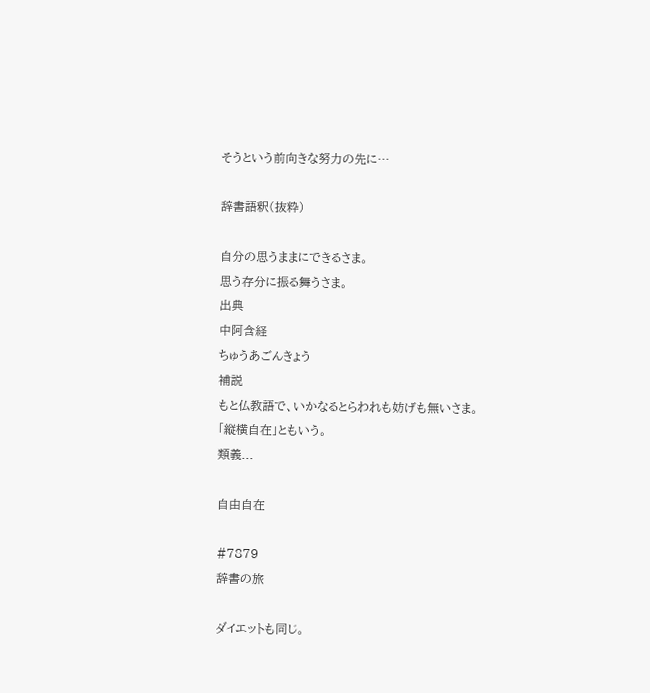そうという前向きな努力の先に…

辞書語釈(抜粋)

自分の思うままにできるさま。
思う存分に振る舞うさま。
出典
中阿含経
ちゅうあごんきょう
補説
もと仏教語で、いかなるとらわれも妨げも無いさま。
「縦横自在」ともいう。
類義...

自由自在

#7879
辞書の旅

ダイエットも同じ。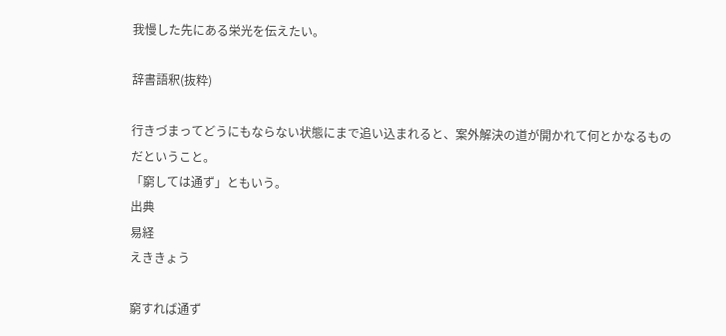我慢した先にある栄光を伝えたい。

辞書語釈(抜粋)

行きづまってどうにもならない状態にまで追い込まれると、案外解決の道が開かれて何とかなるものだということ。
「窮しては通ず」ともいう。
出典
易経
えききょう

窮すれば通ず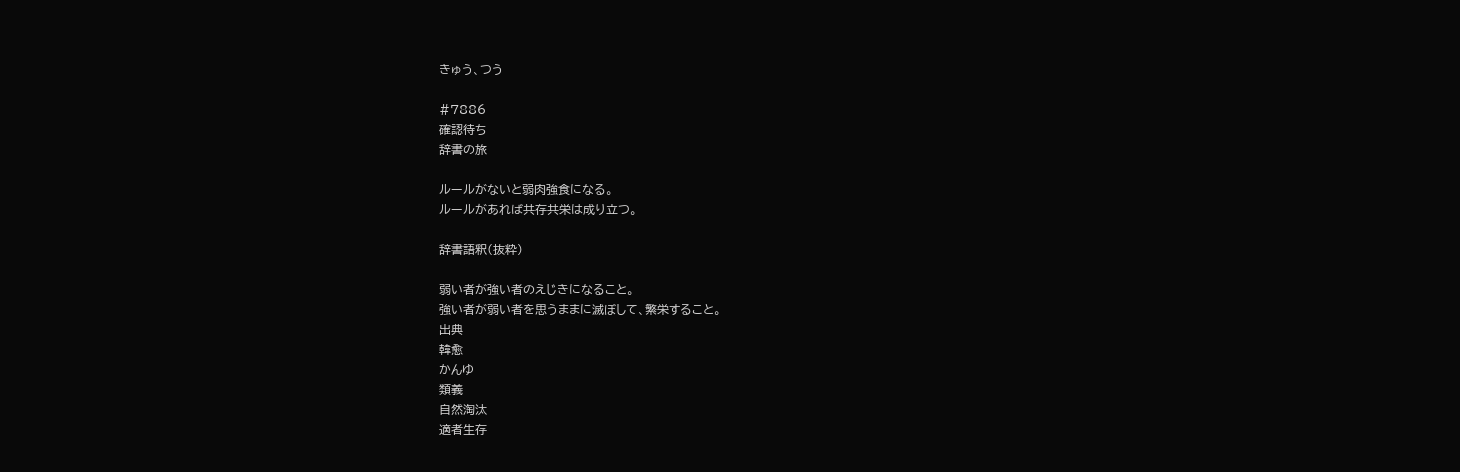きゅう、つう

#7886
確認待ち
辞書の旅

ルールがないと弱肉強食になる。
ルールがあれば共存共栄は成り立つ。

辞書語釈(抜粋)

弱い者が強い者のえじきになること。
強い者が弱い者を思うままに滅ぼして、繁栄すること。
出典
韓愈
かんゆ
類義
自然淘汰
適者生存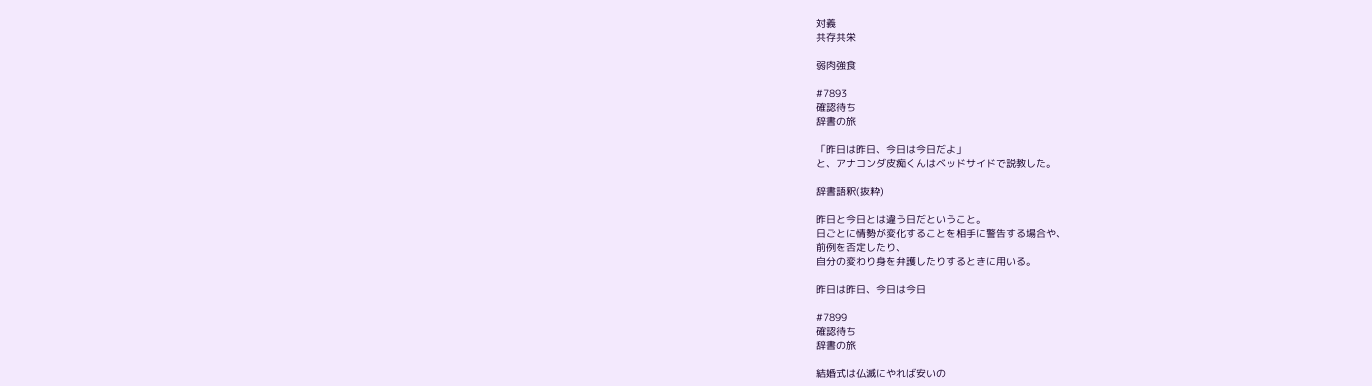対義
共存共栄

弱肉強食

#7893
確認待ち
辞書の旅

「昨日は昨日、今日は今日だよ」
と、アナコンダ皮痴くんはベッドサイドで説教した。

辞書語釈(抜粋)

昨日と今日とは違う日だということ。
日ごとに情勢が変化することを相手に警告する場合や、
前例を否定したり、
自分の変わり身を弁護したりするときに用いる。

昨日は昨日、今日は今日

#7899
確認待ち
辞書の旅

結婚式は仏滅にやれば安いの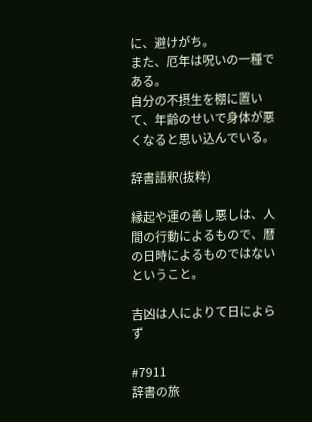に、避けがち。
また、厄年は呪いの一種である。
自分の不摂生を棚に置いて、年齢のせいで身体が悪くなると思い込んでいる。

辞書語釈(抜粋)

縁起や運の善し悪しは、人間の行動によるもので、暦の日時によるものではないということ。

吉凶は人によりて日によらず

#7911
辞書の旅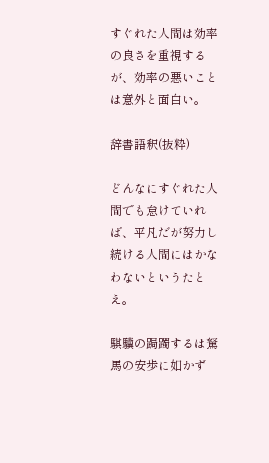すぐれた人間は効率の良さを重視するが、効率の悪いことは意外と面白い。

辞書語釈(抜粋)

どんなにすぐれた人間でも怠けていれば、平凡だが努力し続ける人間にはかなわないというたとえ。

騏驥の跼躅するは駑馬の安歩に如かず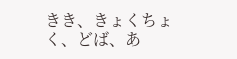きき、きょくちょく、どば、あ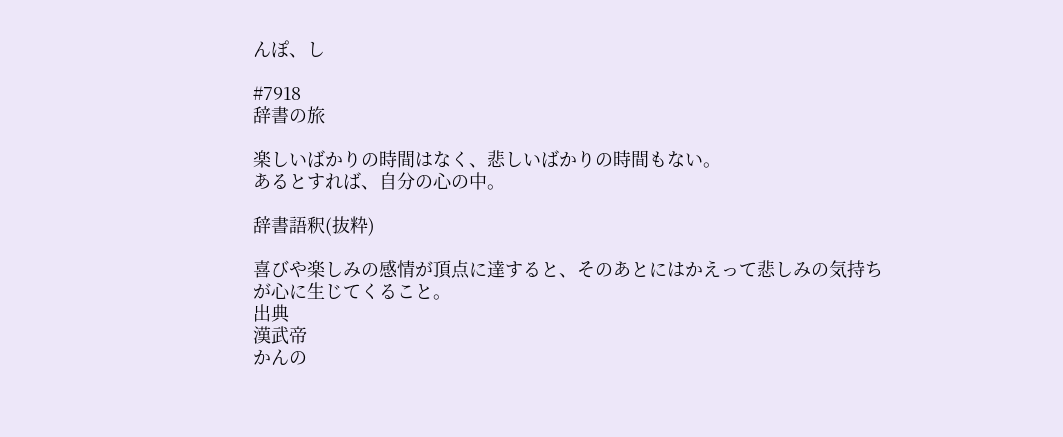んぽ、し

#7918
辞書の旅

楽しいばかりの時間はなく、悲しいばかりの時間もない。
あるとすれば、自分の心の中。

辞書語釈(抜粋)

喜びや楽しみの感情が頂点に達すると、そのあとにはかえって悲しみの気持ちが心に生じてくること。
出典
漢武帝
かんの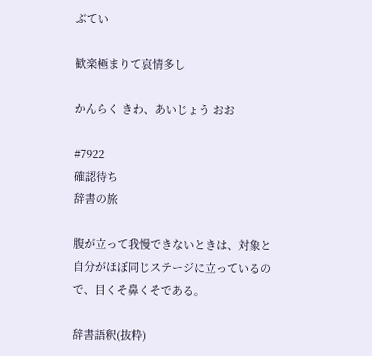ぶてい

歓楽極まりて哀情多し

かんらく きわ、あいじょう おお

#7922
確認待ち
辞書の旅

腹が立って我慢できないときは、対象と自分がほぼ同じステージに立っているので、目くそ鼻くそである。

辞書語釈(抜粋)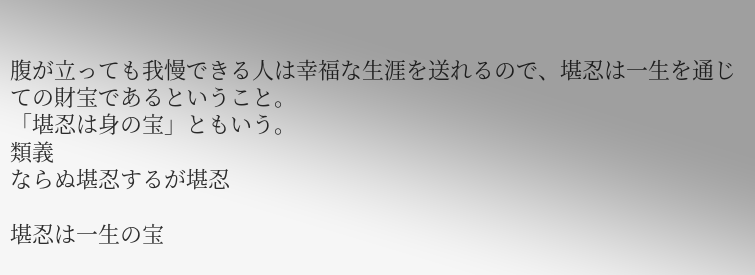腹が立っても我慢できる人は幸福な生涯を送れるので、堪忍は一生を通じての財宝であるということ。
「堪忍は身の宝」ともいう。
類義
ならぬ堪忍するが堪忍

堪忍は一生の宝